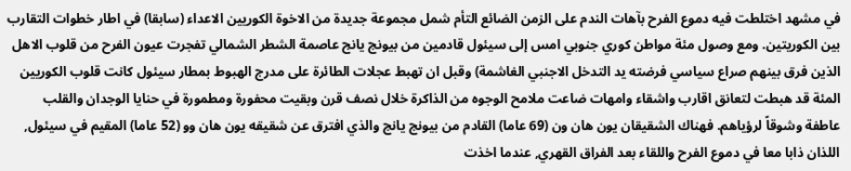في مشهد اختلطت فيه دموع الفرح بآهات الندم على الزمن الضائع التأم شمل مجموعة جديدة من الاخوة الكوريين الاعداء (سابقا) في اطار خطوات التقارب بين الكوريتين. ومع وصول مئة مواطن كوري جنوبي امس إلى سيئول قادمين من بيونج يانج عاصمة الشطر الشمالي تفجرت عيون الفرح من قلوب الاهل الذين فرق بينهم صراع سياسي فرضته يد التدخل الاجنبي الغاشمة) وقبل ان تهبط عجلات الطائرة على مدرج الهبوط بمطار سيئول كانت قلوب الكوريين المئة قد هبطت لتعانق اقارب واشقاء وامهات ضاعت ملامح الوجوه من الذاكرة خلال نصف قرن وبقيت محفورة ومطمورة في حنايا الوجدان والقلب عاطفة وشوقاً لرؤياهم. فهناك الشقيقان يون هان ون (69 عاما) القادم من بيونج يانج والذي افترق عن شقيقه يون هان وو (52 عاما) المقيم في سيئول, اللذان ذابا معا في دموع الفرح واللقاء بعد الفراق القهري, عندما اخذت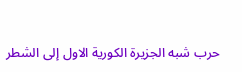حرب شبه الجزيرة الكورية الاول إلى الشطر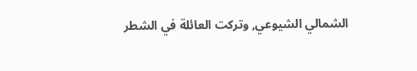الشمالي الشيوعي, وتركت العائلة في الشطر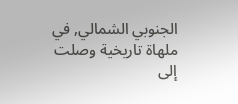الجنوبي الشمالي, في ملهاة تاريخية وصلت إلى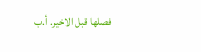فصلها قبل الاخير. أ.ب